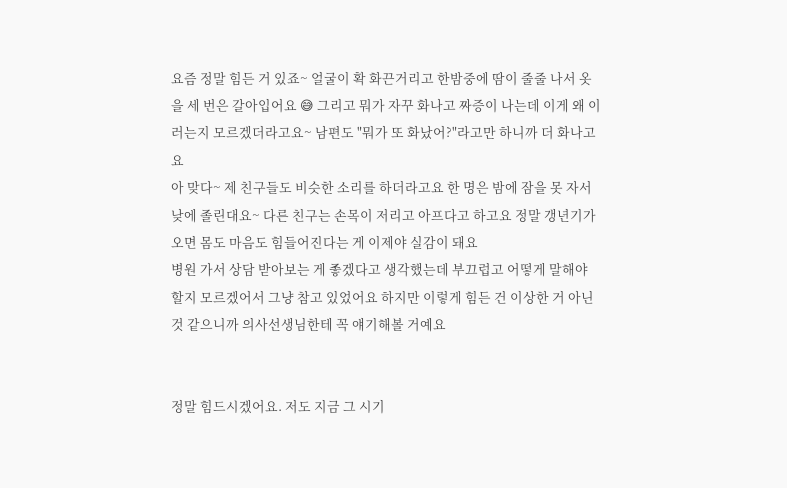요즘 정말 힘든 거 있죠~ 얼굴이 확 화끈거리고 한밤중에 땀이 줄줄 나서 옷을 세 번은 갈아입어요 😅 그리고 뭐가 자꾸 화나고 짜증이 나는데 이게 왜 이러는지 모르겠더라고요~ 남편도 "뭐가 또 화났어?"라고만 하니까 더 화나고요
아 맞다~ 제 친구들도 비슷한 소리를 하더라고요 한 명은 밤에 잠을 못 자서 낮에 졸린대요~ 다른 친구는 손목이 저리고 아프다고 하고요 정말 갱년기가 오면 몸도 마음도 힘들어진다는 게 이제야 실감이 돼요
병원 가서 상담 받아보는 게 좋겠다고 생각했는데 부끄럽고 어떻게 말해야 할지 모르겠어서 그냥 참고 있었어요 하지만 이렇게 힘든 건 이상한 거 아닌 것 같으니까 의사선생님한테 꼭 얘기해볼 거예요


정말 힘드시겠어요. 저도 지금 그 시기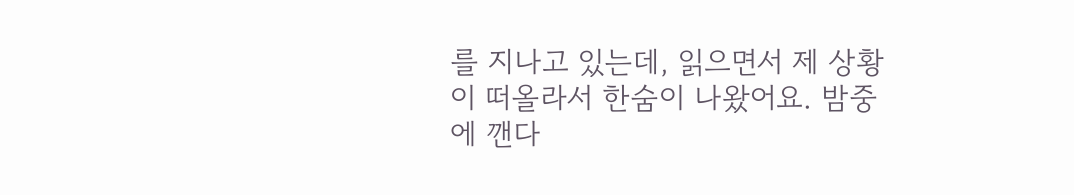를 지나고 있는데, 읽으면서 제 상황이 떠올라서 한숨이 나왔어요. 밤중에 깬다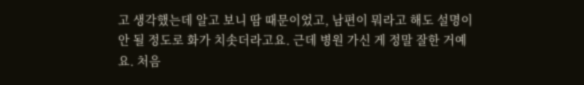고 생각했는데 알고 보니 땀 때문이었고, 남편이 뭐라고 해도 설명이 안 될 정도로 화가 치솟더라고요. 근데 병원 가신 게 정말 잘한 거예요. 처음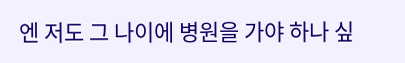엔 저도 그 나이에 병원을 가야 하나 싶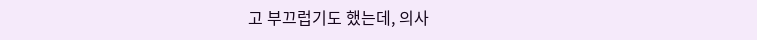고 부끄럽기도 했는데, 의사